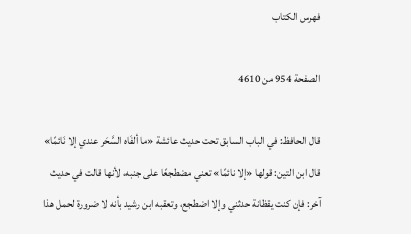فهرس الكتاب

الصفحة 954 من 4610

قال الحافظ: في الباب السابق تحت حديث عائشة «ما ألفَاه السَّحَر عندي إلا نَائمًا» قال ابن التين: قولها «إلا نائمًا» تعني مضطجعًا على جنبه، لأنها قالت في حديث آخر: فإن كنت يقظانة حدثني وإلا اضطجع، وتعقبه ابن رشيد بأنه لا ضرورة لحمل هذا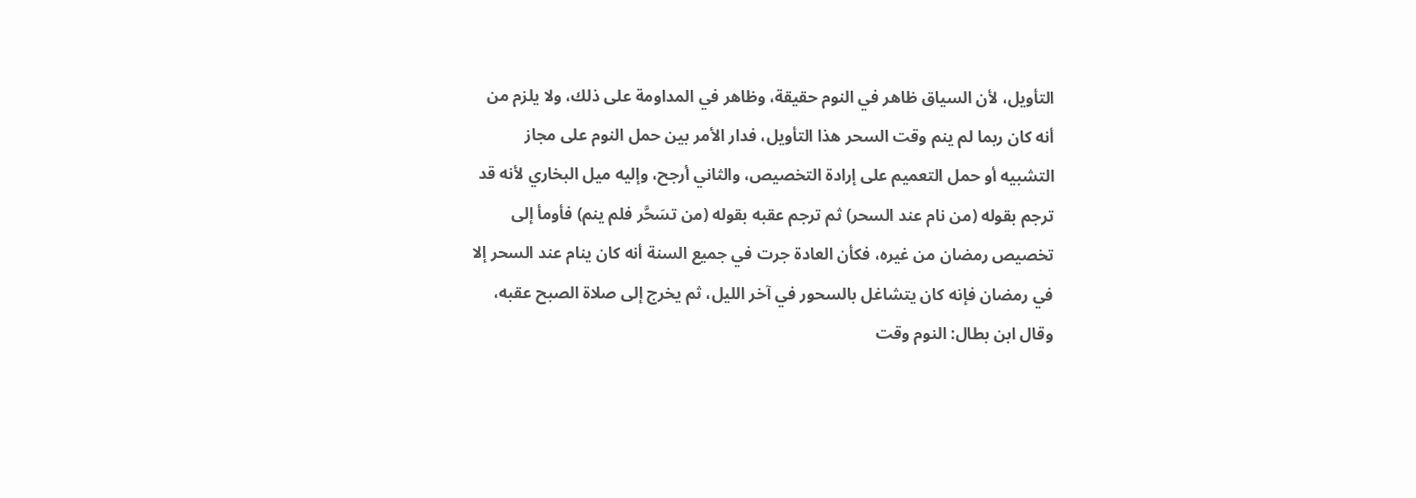التأويل، لأن السياق ظاهر في النوم حقيقة، وظاهر في المداومة على ذلك، ولا يلزم من أنه كان ربما لم ينم وقت السحر هذا التأويل، فدار الأمر بين حمل النوم على مجاز التشبيه أو حمل التعميم على إرادة التخصيص، والثاني أرجح، وإليه ميل البخاري لأنه قد ترجم بقوله (من نام عند السحر) ثم ترجم عقبه بقوله (من تسَحَّر فلم ينم) فأومأ إلى تخصيص رمضان من غيره، فكأن العادة جرت في جميع السنة أنه كان ينام عند السحر إلا في رمضان فإنه كان يتشاغل بالسحور في آخر الليل، ثم يخرج إلى صلاة الصبح عقبه، وقال ابن بطال: النوم وقت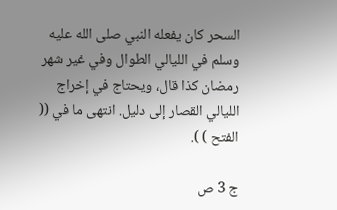السحر كان يفعله النبي صلى الله عليه وسلم في الليالي الطوال وفي غير شهر رمضان كذا قال، ويحتاج في إخراج الليالي القصار إلى دليل. انتهى ما في (( الفتح ) ).

ج 3 ص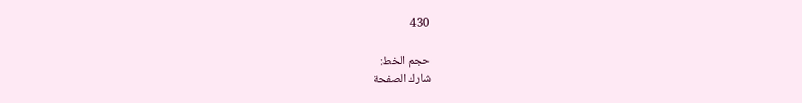430

حجم الخط:
شارك الصفحة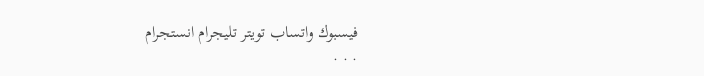فيسبوك واتساب تويتر تليجرام انستجرام
. . .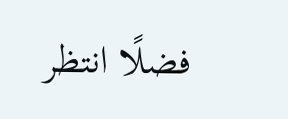فضلًا انتظر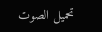تحميل الصوت